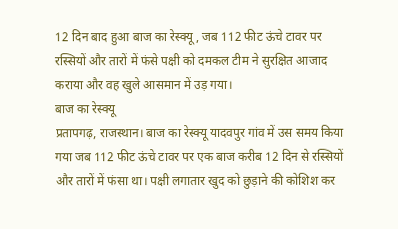12 दिन बाद हुआ बाज का रेस्क्यू, जब 112 फीट ऊंचे टावर पर रस्सियों और तारों में फंसे पक्षी को दमकल टीम ने सुरक्षित आजाद कराया और वह खुले आसमान में उड़ गया।
बाज का रेस्क्यू
प्रतापगढ़, राजस्थान। बाज का रेस्क्यू यादवपुर गांव में उस समय किया गया जब 112 फीट ऊंचे टावर पर एक बाज करीब 12 दिन से रस्सियों और तारों में फंसा था। पक्षी लगातार खुद को छुड़ाने की कोशिश कर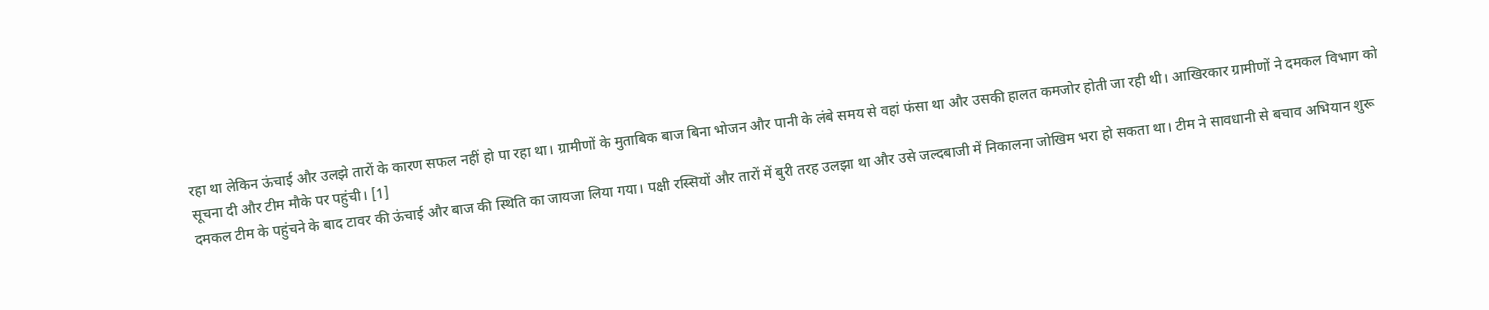रहा था लेकिन ऊंचाई और उलझे तारों के कारण सफल नहीं हो पा रहा था। ग्रामीणों के मुताबिक बाज बिना भोजन और पानी के लंबे समय से वहां फंसा था और उसकी हालत कमजोर होती जा रही थी। आखिरकार ग्रामीणों ने दमकल विभाग को सूचना दी और टीम मौके पर पहुंची। [1]
दमकल टीम के पहुंचने के बाद टावर की ऊंचाई और बाज की स्थिति का जायजा लिया गया। पक्षी रस्सियों और तारों में बुरी तरह उलझा था और उसे जल्दबाजी में निकालना जोखिम भरा हो सकता था। टीम ने सावधानी से बचाव अभियान शुरू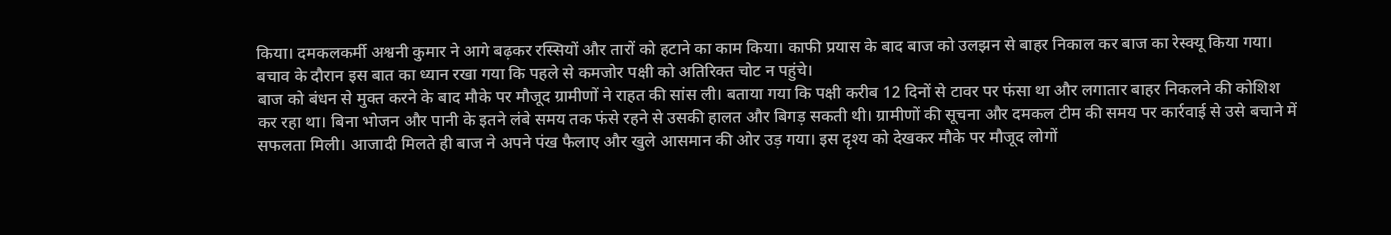किया। दमकलकर्मी अश्वनी कुमार ने आगे बढ़कर रस्सियों और तारों को हटाने का काम किया। काफी प्रयास के बाद बाज को उलझन से बाहर निकाल कर बाज का रेस्क्यू किया गया। बचाव के दौरान इस बात का ध्यान रखा गया कि पहले से कमजोर पक्षी को अतिरिक्त चोट न पहुंचे।
बाज को बंधन से मुक्त करने के बाद मौके पर मौजूद ग्रामीणों ने राहत की सांस ली। बताया गया कि पक्षी करीब 12 दिनों से टावर पर फंसा था और लगातार बाहर निकलने की कोशिश कर रहा था। बिना भोजन और पानी के इतने लंबे समय तक फंसे रहने से उसकी हालत और बिगड़ सकती थी। ग्रामीणों की सूचना और दमकल टीम की समय पर कार्रवाई से उसे बचाने में सफलता मिली। आजादी मिलते ही बाज ने अपने पंख फैलाए और खुले आसमान की ओर उड़ गया। इस दृश्य को देखकर मौके पर मौजूद लोगों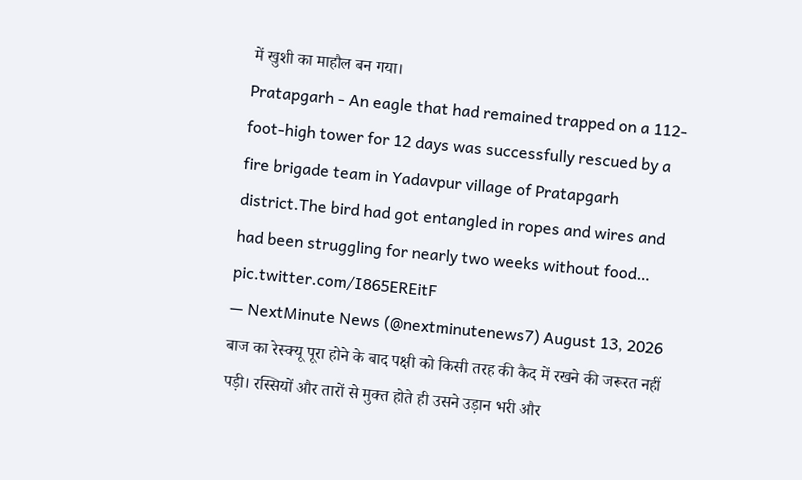में खुशी का माहौल बन गया।
Pratapgarh - An eagle that had remained trapped on a 112-foot-high tower for 12 days was successfully rescued by a fire brigade team in Yadavpur village of Pratapgarh district.The bird had got entangled in ropes and wires and had been struggling for nearly two weeks without food… pic.twitter.com/I865EREitF
— NextMinute News (@nextminutenews7) August 13, 2026
बाज का रेस्क्यू पूरा होने के बाद पक्षी को किसी तरह की कैद में रखने की जरूरत नहीं पड़ी। रस्सियों और तारों से मुक्त होते ही उसने उड़ान भरी और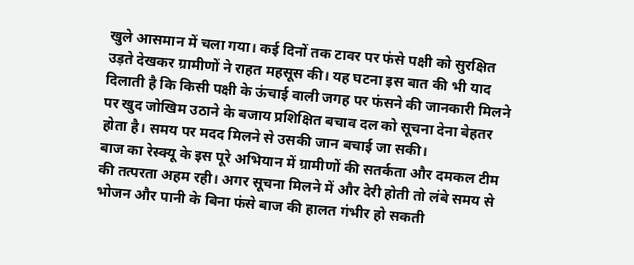खुले आसमान में चला गया। कई दिनों तक टावर पर फंसे पक्षी को सुरक्षित उड़ते देखकर ग्रामीणों ने राहत महसूस की। यह घटना इस बात की भी याद दिलाती है कि किसी पक्षी के ऊंचाई वाली जगह पर फंसने की जानकारी मिलने पर खुद जोखिम उठाने के बजाय प्रशिक्षित बचाव दल को सूचना देना बेहतर होता है। समय पर मदद मिलने से उसकी जान बचाई जा सकी।
बाज का रेस्क्यू के इस पूरे अभियान में ग्रामीणों की सतर्कता और दमकल टीम की तत्परता अहम रही। अगर सूचना मिलने में और देरी होती तो लंबे समय से भोजन और पानी के बिना फंसे बाज की हालत गंभीर हो सकती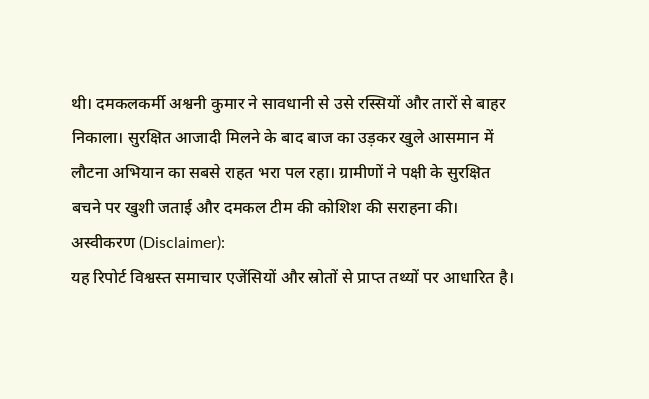थी। दमकलकर्मी अश्वनी कुमार ने सावधानी से उसे रस्सियों और तारों से बाहर निकाला। सुरक्षित आजादी मिलने के बाद बाज का उड़कर खुले आसमान में लौटना अभियान का सबसे राहत भरा पल रहा। ग्रामीणों ने पक्षी के सुरक्षित बचने पर खुशी जताई और दमकल टीम की कोशिश की सराहना की।
अस्वीकरण (Disclaimer):
यह रिपोर्ट विश्वस्त समाचार एजेंसियों और स्रोतों से प्राप्त तथ्यों पर आधारित है।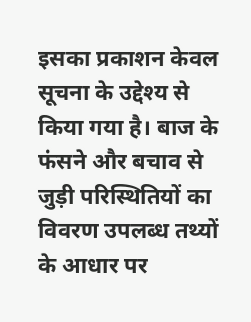इसका प्रकाशन केवल सूचना के उद्देश्य से किया गया है। बाज के फंसने और बचाव से जुड़ी परिस्थितियों का विवरण उपलब्ध तथ्यों के आधार पर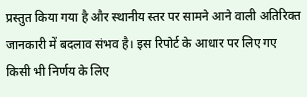प्रस्तुत किया गया है और स्थानीय स्तर पर सामने आने वाली अतिरिक्त जानकारी में बदलाव संभव है। इस रिपोर्ट के आधार पर लिए गए किसी भी निर्णय के लिए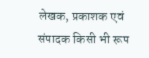लेखक, प्रकाशक एवं संपादक किसी भी रूप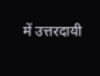में उत्तरदायी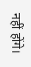नहीं होंगे।